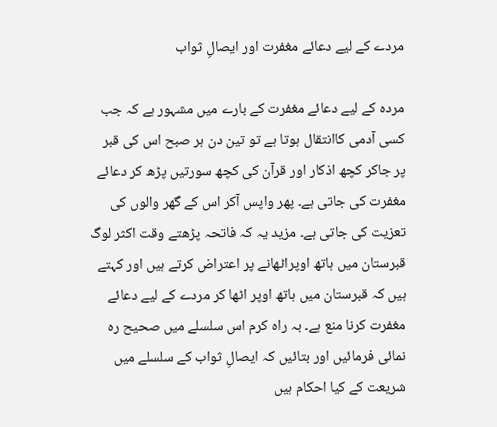مردے کے لیے دعائے مغفرت اور ایصالِ ثواب

مردہ کے لیے دعائے مغفرت کے بارے میں مشہور ہے کہ جب کسی آدمی کاانتقال ہوتا ہے تو تین دن ہر صبح اس کی قبر پر جاکر کچھ اذکار اور قرآن کی کچھ سورتیں پڑھ کر دعائے مغفرت کی جاتی ہے۔ پھر واپس آکر اس کے گھر والوں کی تعزیت کی جاتی ہے۔ مزید یہ کہ فاتحہ پڑھتے وقت اکثر لوگ قبرستان میں ہاتھ اوپراٹھانے پر اعتراض کرتے ہیں اور کہتے ہیں کہ قبرستان میں ہاتھ اوپر اٹھا کر مردے کے لیے دعائے مغفرت کرنا منع ہے۔ بہ راہ کرم اس سلسلے میں صحیح رہ نمائی فرمائیں اور بتائیں کہ ایصالِ ثواب کے سلسلے میں شریعت کے کیا احکام ہیں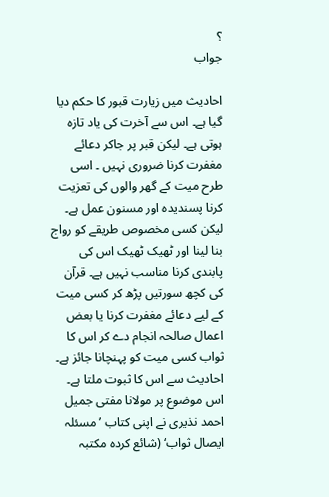؟
جواب

احادیث میں زیارت قبور کا حکم دیا گیا ہے۔ اس سے آخرت کی یاد تازہ ہوتی ہے۔ لیکن قبر پر جاکر دعائے مغفرت کرنا ضروری نہیں ۔ اسی طرح میت کے گھر والوں کی تعزیت کرنا پسندیدہ اور مسنون عمل ہے۔ لیکن کسی مخصوص طریقے کو رواج بنا لینا اور ٹھیک ٹھیک اس کی پابندی کرنا مناسب نہیں ہے۔ قرآن کی کچھ سورتیں پڑھ کر کسی میت کے لیے دعائے مغفرت کرنا یا بعض اعمال صالحہ انجام دے کر اس کا ثواب کسی میت کو پہنچانا جائز ہے۔ احادیث سے اس کا ثبوت ملتا ہے۔ اس موضوع پر مولانا مفتی جمیل احمد نذیری نے اپنی کتاب ’مسئلہ ایصال ثواب‘ (شائع کردہ مکتبہ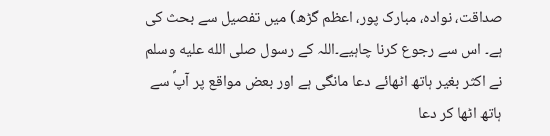صداقت، نوادہ، مبارک پور، اعظم گڑھ) میں تفصیل سے بحث کی ہے۔ اس سے رجوع کرنا چاہیے۔اللہ کے رسول صلى الله عليه وسلم نے اکثر بغیر ہاتھ اٹھائے دعا مانگی ہے اور بعض مواقع پر آپؐ سے ہاتھ اٹھا کر دعا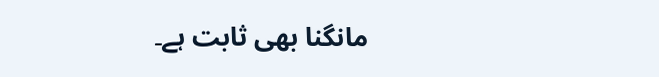مانگنا بھی ثابت ہے۔